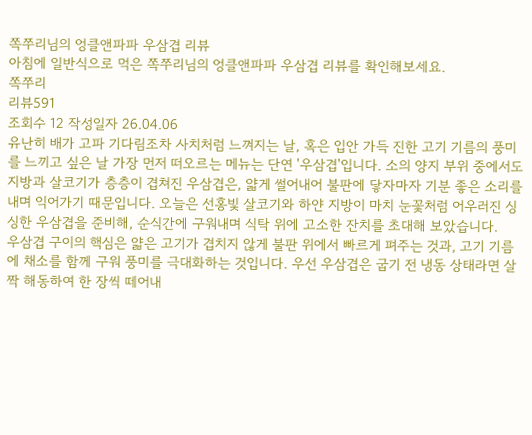쪽쭈리님의 엉클앤파파 우삼겹 리뷰
아침에 일반식으로 먹은 쪽쭈리님의 엉클앤파파 우삼겹 리뷰를 확인해보세요.
쪽쭈리
리뷰591
조회수 12 작성일자 26.04.06
유난히 배가 고파 기다림조차 사치처럼 느껴지는 날, 혹은 입안 가득 진한 고기 기름의 풍미를 느끼고 싶은 날 가장 먼저 떠오르는 메뉴는 단연 '우삼겹'입니다. 소의 양지 부위 중에서도 지방과 살코기가 층층이 겹쳐진 우삼겹은, 얇게 썰어내어 불판에 닿자마자 기분 좋은 소리를 내며 익어가기 때문입니다. 오늘은 선홍빛 살코기와 하얀 지방이 마치 눈꽃처럼 어우러진 싱싱한 우삼겹을 준비해, 순식간에 구워내며 식탁 위에 고소한 잔치를 초대해 보았습니다.
우삼겹 구이의 핵심은 얇은 고기가 겹치지 않게 불판 위에서 빠르게 펴주는 것과, 고기 기름에 채소를 함께 구워 풍미를 극대화하는 것입니다. 우선 우삼겹은 굽기 전 냉동 상태라면 살짝 해동하여 한 장씩 떼어내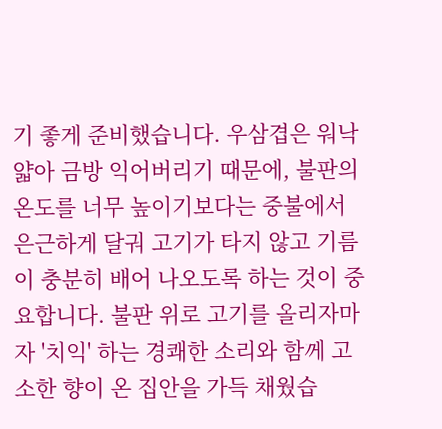기 좋게 준비했습니다. 우삼겹은 워낙 얇아 금방 익어버리기 때문에, 불판의 온도를 너무 높이기보다는 중불에서 은근하게 달궈 고기가 타지 않고 기름이 충분히 배어 나오도록 하는 것이 중요합니다. 불판 위로 고기를 올리자마자 '치익' 하는 경쾌한 소리와 함께 고소한 향이 온 집안을 가득 채웠습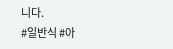니다.
#일반식 #아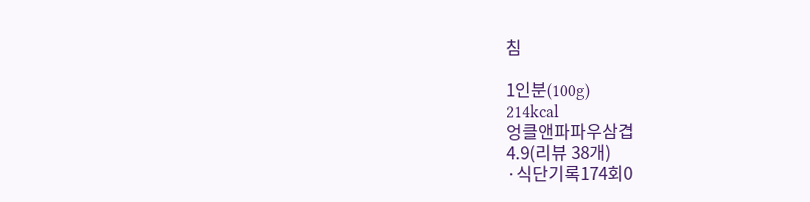침

1인분(100g)
214kcal
엉클앤파파우삼겹
4.9(리뷰 38개)
·식단기록174회0